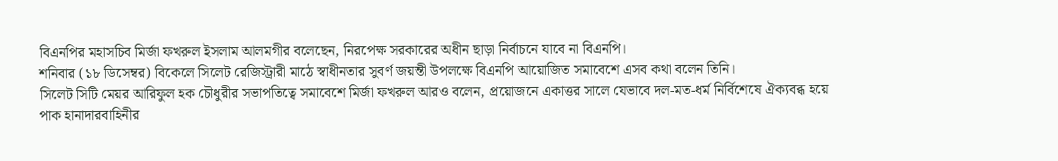বিএনপির মহাসচিব মির্জা ফখরুল ইসলাম আলমগীর বলেছেন, নিরপেক্ষ সরকারের অধীন ছাড়া নির্বাচনে যাবে না বিএনপি।
শনিবার (১৮ ডিসেম্বর) বিকেলে সিলেট রেজিস্ট্রারী মাঠে স্বাধীনতার সুবর্ণ জয়ন্তী উপলক্ষে বিএনপি আয়োজিত সমাবেশে এসব কথা বলেন তিনি।
সিলেট সিটি মেয়র আরিফুল হক চৌধুরীর সভাপতিত্বে সমাবেশে মির্জা ফখরুল আরও বলেন, প্রয়োজনে একাত্তর সালে যেভাবে দল-মত-ধর্ম নির্বিশেষে ঐক্যবব্ধ হয়ে পাক হানাদারবাহিনীর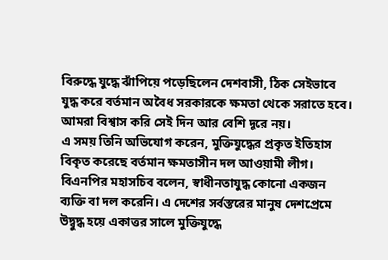বিরুদ্ধে যুদ্ধে ঝাঁপিয়ে পড়েছিলেন দেশবাসী, ঠিক সেইভাবে যুদ্ধ করে বর্তমান অবৈধ সরকারকে ক্ষমতা থেকে সরাতে হবে। আমরা বিশ্বাস করি সেই দিন আর বেশি দূরে নয়।
এ সময় তিনি অভিযোগ করেন, মুক্তিযুদ্ধের প্রকৃত ইতিহাস বিকৃত করেছে বর্তমান ক্ষমতাসীন দল আওয়ামী লীগ।
বিএনপির মহাসচিব বলেন, স্বাধীনতাযুদ্ধ কোনো একজন ব্যক্তি বা দল করেনি। এ দেশের সর্বস্তরের মানুষ দেশপ্রেমে উদ্বুদ্ধ হয়ে একাত্তর সালে মুক্তিযুদ্ধে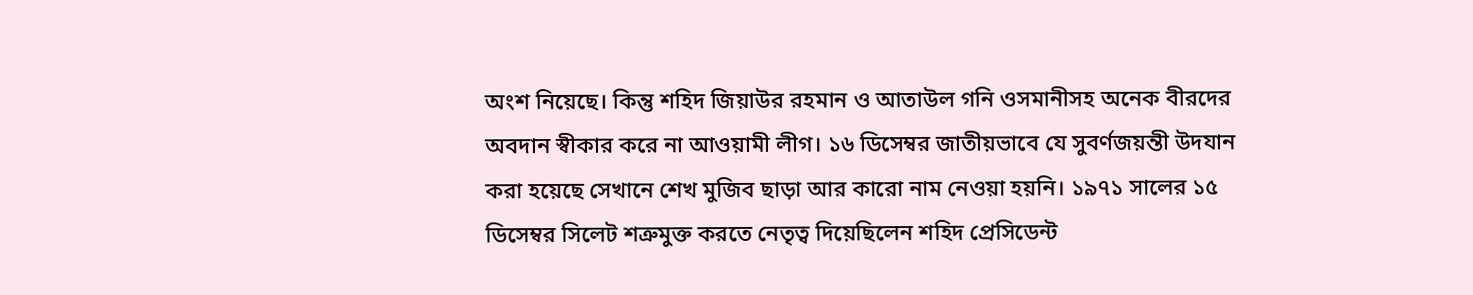অংশ নিয়েছে। কিন্তু শহিদ জিয়াউর রহমান ও আতাউল গনি ওসমানীসহ অনেক বীরদের অবদান স্বীকার করে না আওয়ামী লীগ। ১৬ ডিসেম্বর জাতীয়ভাবে যে সুবর্ণজয়ন্তী উদযান করা হয়েছে সেখানে শেখ মুজিব ছাড়া আর কারো নাম নেওয়া হয়নি। ১৯৭১ সালের ১৫ ডিসেম্বর সিলেট শত্রুমুক্ত করতে নেতৃত্ব দিয়েছিলেন শহিদ প্রেসিডেন্ট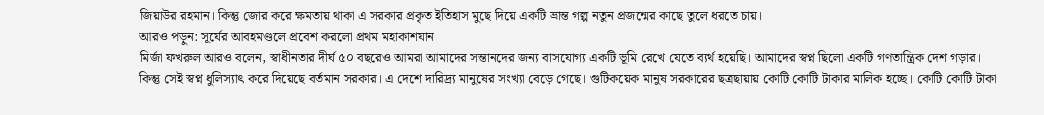জিয়াউর রহমান। কিন্তু জোর করে ক্ষমতায় থাকা এ সরকার প্রকৃত ইতিহাস মুছে দিয়ে একটি ভ্রান্ত গল্প নতুন প্রজন্মের কাছে তুলে ধরতে চায়।
আরও পড়ুন: সূর্যের আবহমণ্ডলে প্রবেশ করলো প্রথম মহাকাশযান
মির্জা ফখরুল আরও বলেন, স্বাধীনতার দীর্ঘ ৫০ বছরেও আমরা আমাদের সন্তানদের জন্য বাসযোগ্য একটি ভূমি রেখে যেতে ব্যর্থ হয়েছি। আমাদের স্বপ্ন ছিলো একটি গণতান্ত্রিক দেশ গড়ার। কিন্তু সেই স্বপ্ন ধুলিস্যাৎ করে দিয়েছে বর্তমান সরকার। এ দেশে দারিদ্র্য মানুষের সংখ্যা বেড়ে গেছে। গুটিকয়েক মানুষ সরকারের ছত্রছায়ায় কোটি কোটি টাকার মালিক হচ্ছে। কোটি কোটি টাকা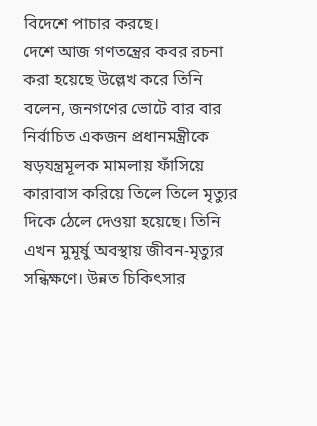বিদেশে পাচার করছে।
দেশে আজ গণতন্ত্রের কবর রচনা করা হয়েছে উল্লেখ করে তিনি বলেন, জনগণের ভোটে বার বার নির্বাচিত একজন প্রধানমন্ত্রীকে ষড়যন্ত্রমূলক মামলায় ফাঁসিয়ে কারাবাস করিয়ে তিলে তিলে মৃত্যুর দিকে ঠেলে দেওয়া হয়েছে। তিনি এখন মুমূর্ষু অবস্থায় জীবন-মৃত্যুর সন্ধিক্ষণে। উন্নত চিকিৎসার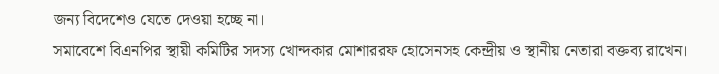জন্য বিদেশেও যেতে দেওয়া হচ্ছে না।
সমাবেশে বিএনপির স্থায়ী কমিটির সদস্য খোন্দকার মোশাররফ হোসেনসহ কেন্দ্রীয় ও স্থানীয় নেতারা বক্তব্য রাখেন।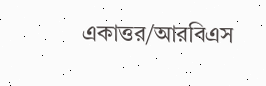একাত্তর/আরবিএস